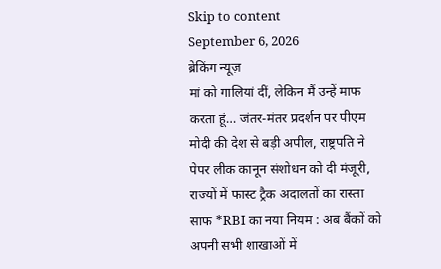Skip to content
September 6, 2026
ब्रेकिंग न्यूज़
मां को गालियां दीं, लेकिन मैं उन्हें माफ करता हूं… जंतर-मंतर प्रदर्शन पर पीएम मोदी की देश से बड़ी अपील, राष्ट्रपति ने पेपर लीक कानून संशोधन को दी मंजूरी, राज्यों में फास्ट ट्रैक अदालतों का रास्ता साफ *RBI का नया नियम : अब बैंकों को अपनी सभी शाखाओं में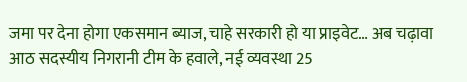जमा पर देना होगा एकसमान ब्याज, चाहे सरकारी हो या प्राइवेट… अब चढ़ावा आठ सदस्यीय निगरानी टीम के हवाले, नई व्यवस्था 25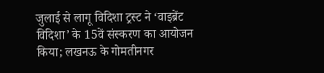जुलाई से लागू विदिशा ट्रस्ट ने ‘वाइब्रेंट विदिशा’ के 15वें संस्करण का आयोजन किया; लखनऊ के गोमतीनगर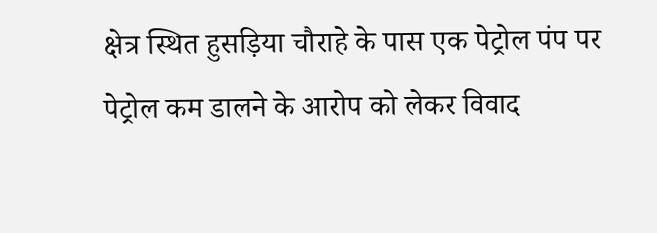क्षेत्र स्थित हुसड़िया चौराहे के पास एक पेट्रोल पंप पर पेट्रोल कम डालने के आरोप को लेकर विवाद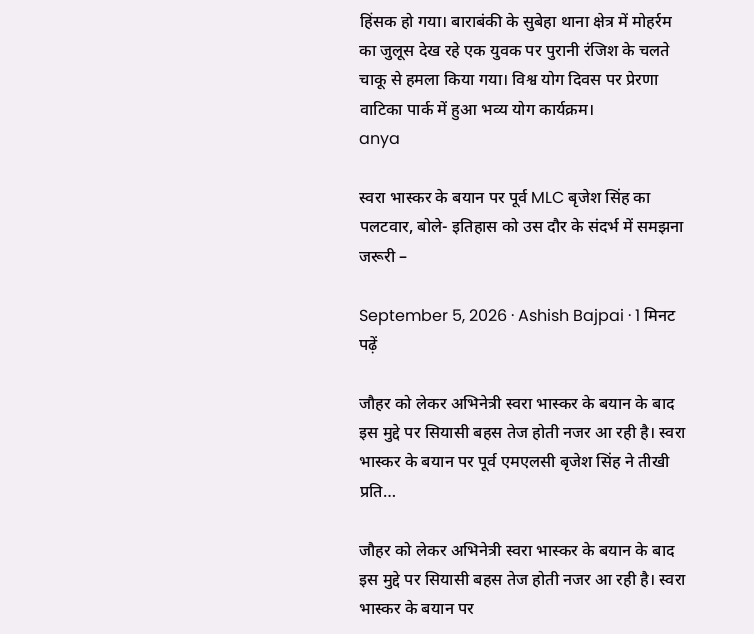हिंसक हो गया। बाराबंकी के सुबेहा थाना क्षेत्र में मोहर्रम का जुलूस देख रहे एक युवक पर पुरानी रंजिश के चलते चाकू से हमला किया गया। विश्व योग दिवस पर प्रेरणा वाटिका पार्क में हुआ भव्य योग कार्यक्रम।
anya

स्वरा भास्कर के बयान पर पूर्व MLC बृजेश सिंह का पलटवार, बोले- इतिहास को उस दौर के संदर्भ में समझना जरूरी –

September 5, 2026 · Ashish Bajpai · 1 मिनट पढ़ें

जौहर को लेकर अभिनेत्री स्वरा भास्कर के बयान के बाद इस मुद्दे पर सियासी बहस तेज होती नजर आ रही है। स्वरा भास्कर के बयान पर पूर्व एमएलसी बृजेश सिंह ने तीखी प्रति…

जौहर को लेकर अभिनेत्री स्वरा भास्कर के बयान के बाद इस मुद्दे पर सियासी बहस तेज होती नजर आ रही है। स्वरा भास्कर के बयान पर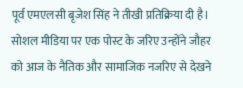पूर्व एमएलसी बृजेश सिंह ने तीखी प्रतिक्रिया दी है। सोशल मीडिया पर एक पोस्ट के जरिए उन्होंने जौहर को आज के नैतिक और सामाजिक नजरिए से देखने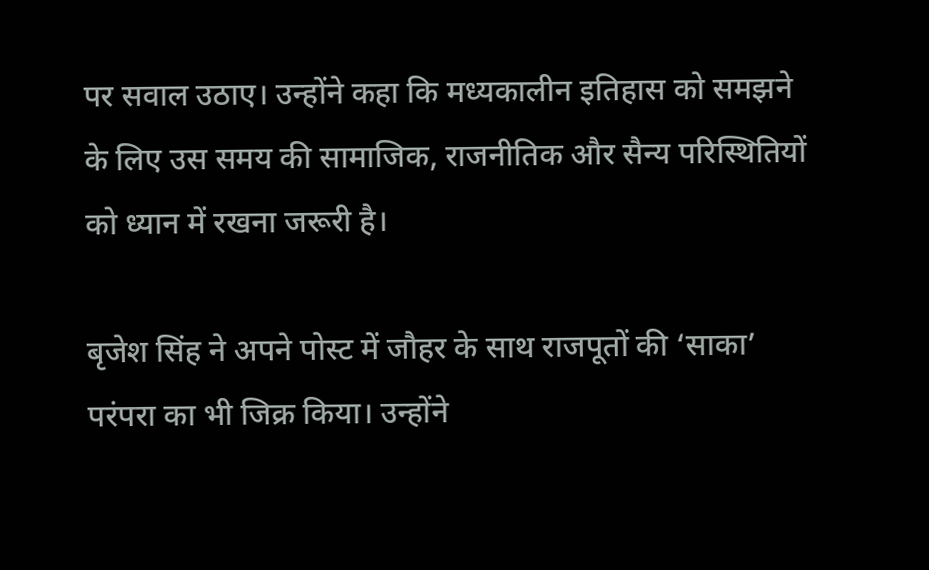पर सवाल उठाए। उन्होंने कहा कि मध्यकालीन इतिहास को समझने के लिए उस समय की सामाजिक, राजनीतिक और सैन्य परिस्थितियों को ध्यान में रखना जरूरी है।

बृजेश सिंह ने अपने पोस्ट में जौहर के साथ राजपूतों की ‘साका’ परंपरा का भी जिक्र किया। उन्होंने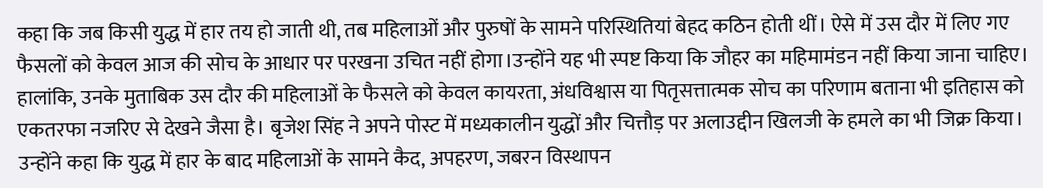कहा कि जब किसी युद्ध में हार तय हो जाती थी, तब महिलाओं और पुरुषों के सामने परिस्थितियां बेहद कठिन होती थीं। ऐसे में उस दौर में लिए गए फैसलों को केवल आज की सोच के आधार पर परखना उचित नहीं होगा।उन्होंने यह भी स्पष्ट किया कि जौहर का महिमामंडन नहीं किया जाना चाहिए। हालांकि, उनके मुताबिक उस दौर की महिलाओं के फैसले को केवल कायरता, अंधविश्वास या पितृसत्तात्मक सोच का परिणाम बताना भी इतिहास को एकतरफा नजरिए से देखने जैसा है। बृजेश सिंह ने अपने पोस्ट में मध्यकालीन युद्धों और चित्तौड़ पर अलाउद्दीन खिलजी के हमले का भी जिक्र किया। उन्होंने कहा कि युद्ध में हार के बाद महिलाओं के सामने कैद, अपहरण, जबरन विस्थापन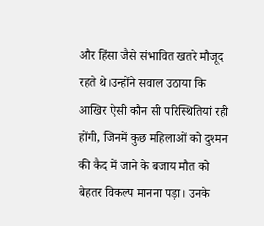और हिंसा जैसे संभावित खतरे मौजूद रहते थे।उन्होंने सवाल उठाया कि आखिर ऐसी कौन सी परिस्थितियां रही होंगी, जिनमें कुछ महिलाओं को दुश्मन की कैद में जाने के बजाय मौत को बेहतर विकल्प मानना पड़ा। उनके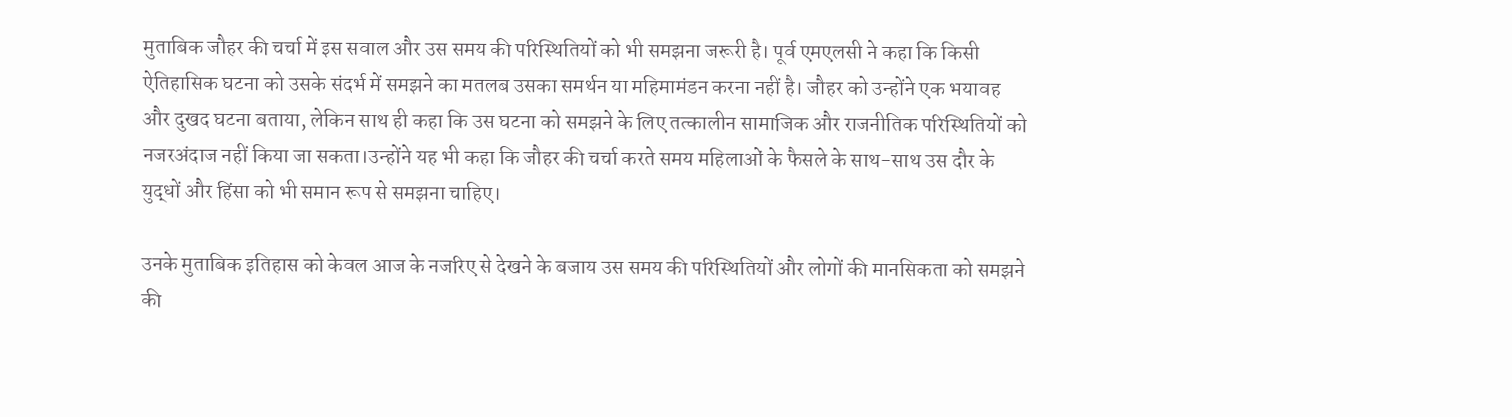मुताबिक जौहर की चर्चा में इस सवाल और उस समय की परिस्थितियों को भी समझना जरूरी है। पूर्व एमएलसी ने कहा कि किसी ऐतिहासिक घटना को उसके संदर्भ में समझने का मतलब उसका समर्थन या महिमामंडन करना नहीं है। जौहर को उन्होंने एक भयावह और दुखद घटना बताया, लेकिन साथ ही कहा कि उस घटना को समझने के लिए तत्कालीन सामाजिक और राजनीतिक परिस्थितियों को नजरअंदाज नहीं किया जा सकता।उन्होंने यह भी कहा कि जौहर की चर्चा करते समय महिलाओं के फैसले के साथ-साथ उस दौर के युद्धों और हिंसा को भी समान रूप से समझना चाहिए।

उनके मुताबिक इतिहास को केवल आज के नजरिए से देखने के बजाय उस समय की परिस्थितियों और लोगों की मानसिकता को समझने की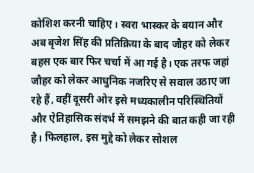कोशिश करनी चाहिए। स्वरा भास्कर के बयान और अब बृजेश सिंह की प्रतिक्रिया के बाद जौहर को लेकर बहस एक बार फिर चर्चा में आ गई है। एक तरफ जहां जौहर को लेकर आधुनिक नजरिए से सवाल उठाए जा रहे हैं, वहीं दूसरी ओर इसे मध्यकालीन परिस्थितियों और ऐतिहासिक संदर्भ में समझने की बात कही जा रही है। फिलहाल, इस मुद्दे को लेकर सोशल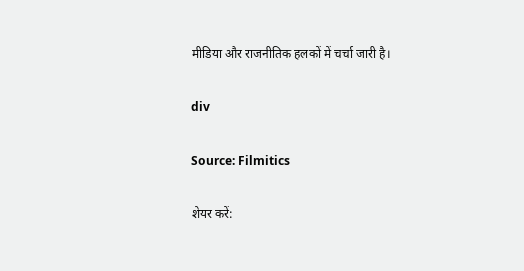मीडिया और राजनीतिक हलकों में चर्चा जारी है।

div

Source: Filmitics

शेयर करें: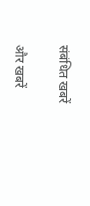संबंधित खबरें

और खबरें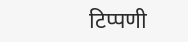टिप्पणी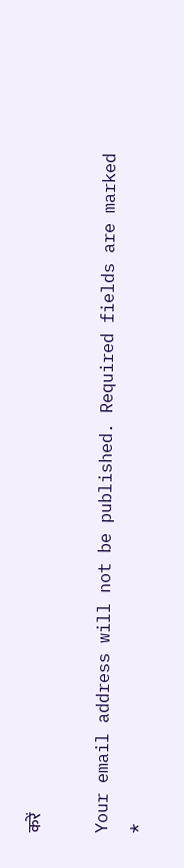करें

Your email address will not be published. Required fields are marked *